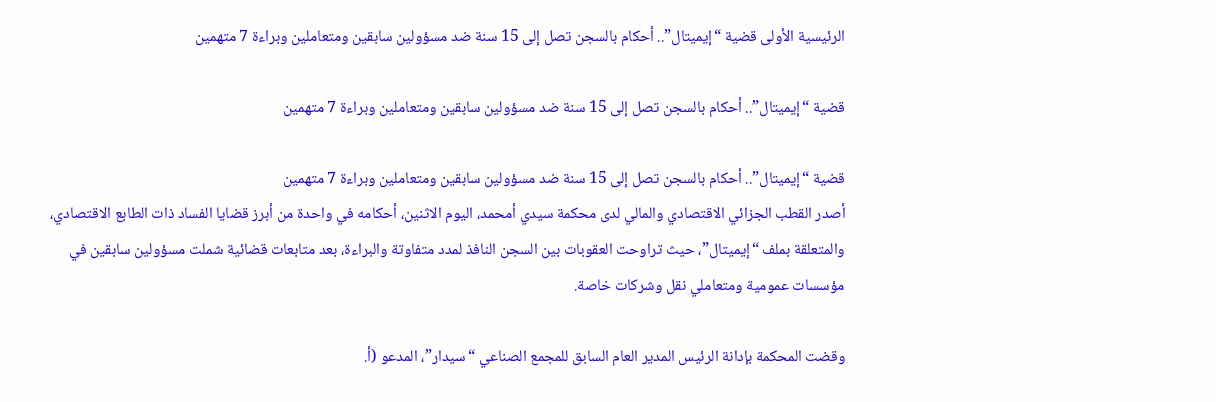الرئيسية الأولى قضية “إيميتال”.. أحكام بالسجن تصل إلى 15 سنة ضد مسؤولين سابقين ومتعاملين وبراءة 7 متهمين

قضية “إيميتال”.. أحكام بالسجن تصل إلى 15 سنة ضد مسؤولين سابقين ومتعاملين وبراءة 7 متهمين

قضية “إيميتال”.. أحكام بالسجن تصل إلى 15 سنة ضد مسؤولين سابقين ومتعاملين وبراءة 7 متهمين
أصدر القطب الجزائي الاقتصادي والمالي لدى محكمة سيدي أمحمد، اليوم الاثنين، أحكامه في واحدة من أبرز قضايا الفساد ذات الطابع الاقتصادي، والمتعلقة بملف “إيميتال”، حيث تراوحت العقوبات بين السجن النافذ لمدد متفاوتة والبراءة، بعد متابعات قضائية شملت مسؤولين سابقين في مؤسسات عمومية ومتعاملي نقل وشركات خاصة.

وقضت المحكمة بإدانة الرئيس المدير العام السابق للمجمع الصناعي “سيدار”، المدعو (أ.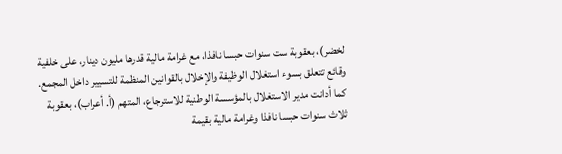لخضر)، بعقوبة ست سنوات حبسا نافذا، مع غرامة مالية قدرها مليون دينار، على خلفية وقائع تتعلق بسوء استغلال الوظيفة والإخلال بالقوانين المنظمة للتسيير داخل المجمع. كما أدانت مدير الاستغلال بالمؤسسة الوطنية للاسترجاع، المتهم (أ. أعراب)، بعقوبة ثلاث سنوات حبسا نافذا وغرامة مالية بقيمة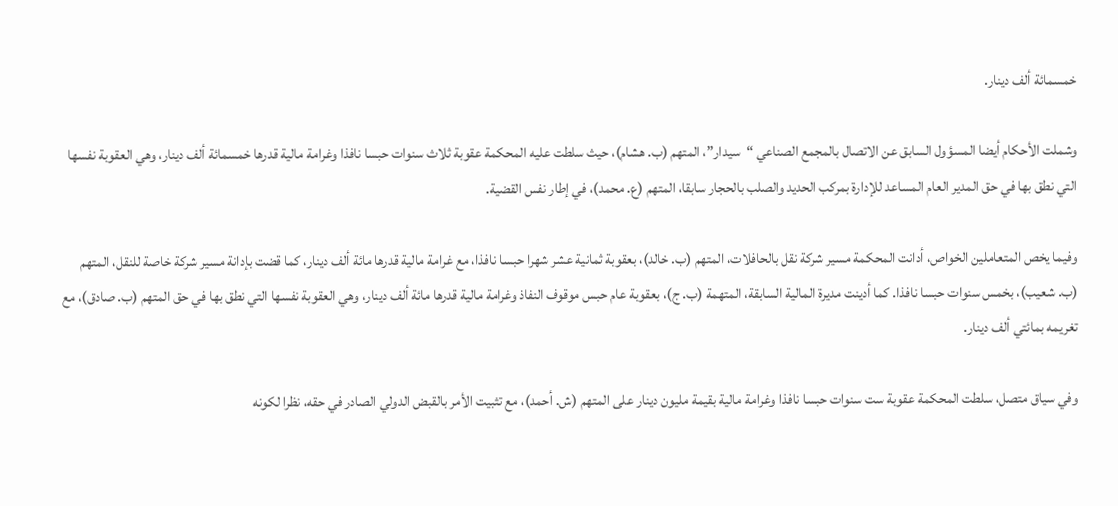خمسمائة ألف دينار.

وشملت الأحكام أيضا المسؤول السابق عن الاتصال بالمجمع الصناعي “سيدار”، المتهم (ب. هشام)، حيث سلطت عليه المحكمة عقوبة ثلاث سنوات حبسا نافذا وغرامة مالية قدرها خمسمائة ألف دينار، وهي العقوبة نفسها التي نطق بها في حق المدير العام المساعد للإدارة بمركب الحديد والصلب بالحجار سابقا، المتهم (ع. محمد)، في إطار نفس القضية.

وفيما يخص المتعاملين الخواص، أدانت المحكمة مسير شركة نقل بالحافلات، المتهم (ب. خالد)، بعقوبة ثمانية عشر شهرا حبسا نافذا، مع غرامة مالية قدرها مائة ألف دينار، كما قضت بإدانة مسير شركة خاصة للنقل، المتهم (ب. شعيب)، بخمس سنوات حبسا نافذا. كما أدينت مديرة المالية السابقة، المتهمة (ب. ج)، بعقوبة عام حبس موقوف النفاذ وغرامة مالية قدرها مائة ألف دينار، وهي العقوبة نفسها التي نطق بها في حق المتهم (ب. صادق)، مع تغريمه بمائتي ألف دينار.

وفي سياق متصل، سلطت المحكمة عقوبة ست سنوات حبسا نافذا وغرامة مالية بقيمة مليون دينار على المتهم (ش. أحمد)، مع تثبيت الأمر بالقبض الدولي الصادر في حقه، نظرا لكونه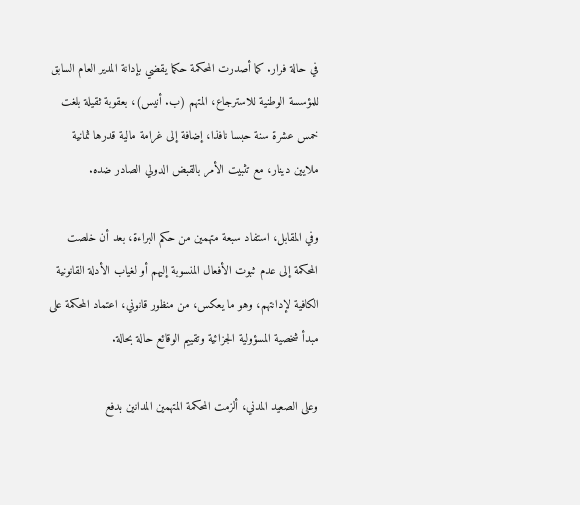في حالة فرار. كما أصدرت المحكمة حكما يقضي بإدانة المدير العام السابق للمؤسسة الوطنية للاسترجاع، المتهم (ب. أنيس)، بعقوبة ثقيلة بلغت خمس عشرة سنة حبسا نافذا، إضافة إلى غرامة مالية قدرها ثمانية ملايين دينار، مع تثبيت الأمر بالقبض الدولي الصادر ضده.

وفي المقابل، استفاد سبعة متهمين من حكم البراءة، بعد أن خلصت المحكمة إلى عدم ثبوت الأفعال المنسوبة إليهم أو لغياب الأدلة القانونية الكافية لإدانتهم، وهو ما يعكس، من منظور قانوني، اعتماد المحكمة على مبدأ شخصية المسؤولية الجزائية وتقييم الوقائع حالة بحالة.

وعلى الصعيد المدني، ألزمت المحكمة المتهمين المدانين بدفع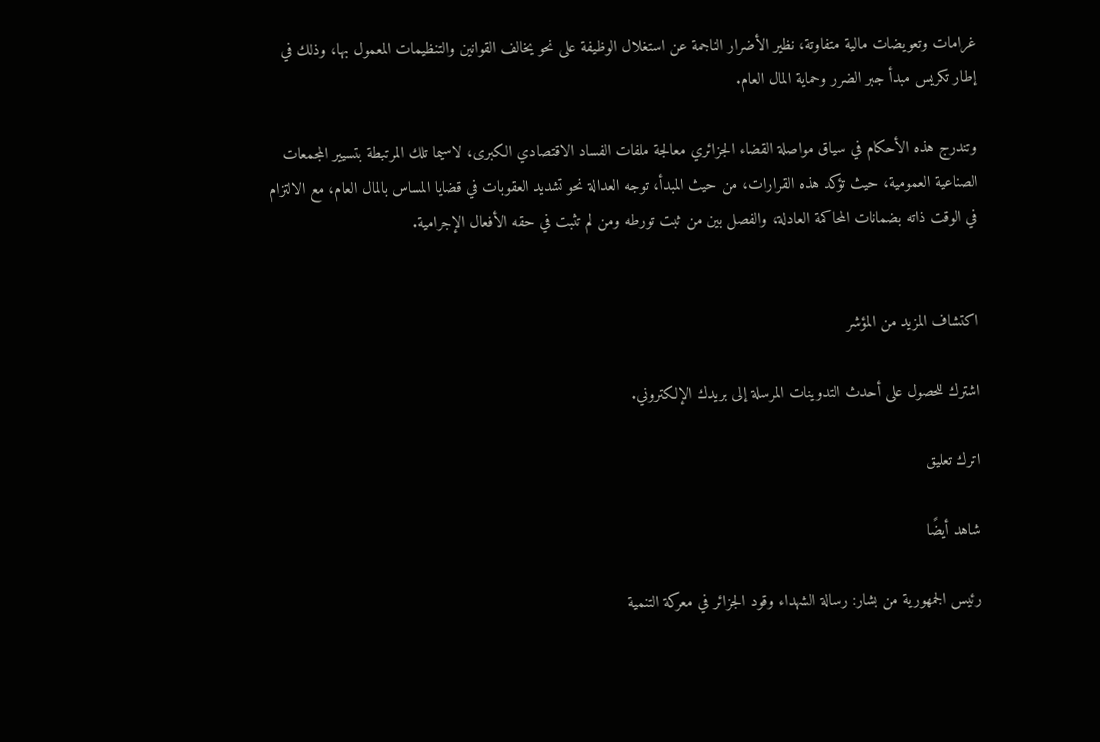غرامات وتعويضات مالية متفاوتة، نظير الأضرار الناجمة عن استغلال الوظيفة على نحو يخالف القوانين والتنظيمات المعمول بها، وذلك في إطار تكريس مبدأ جبر الضرر وحماية المال العام.

وتندرج هذه الأحكام في سياق مواصلة القضاء الجزائري معالجة ملفات الفساد الاقتصادي الكبرى، لاسيما تلك المرتبطة بتسيير المجمعات الصناعية العمومية، حيث تؤكد هذه القرارات، من حيث المبدأ، توجه العدالة نحو تشديد العقوبات في قضايا المساس بالمال العام، مع الالتزام في الوقت ذاته بضمانات المحاكمة العادلة، والفصل بين من ثبت تورطه ومن لم تثبت في حقه الأفعال الإجرامية.


اكتشاف المزيد من المؤشر

اشترك للحصول على أحدث التدوينات المرسلة إلى بريدك الإلكتروني.

اترك تعليق

شاهد أيضًا

رئيس الجمهورية من بشار: رسالة الشهداء وقود الجزائر في معركة التنمية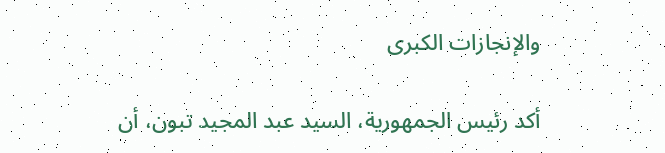والإنجازات الكبرى

أكد رئيس الجمهورية، السيد عبد المجيد تبون، أن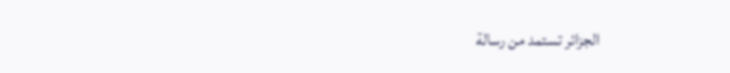الجزائر تستمد من رسالة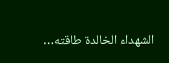الشهداء الخالدة طاقته…